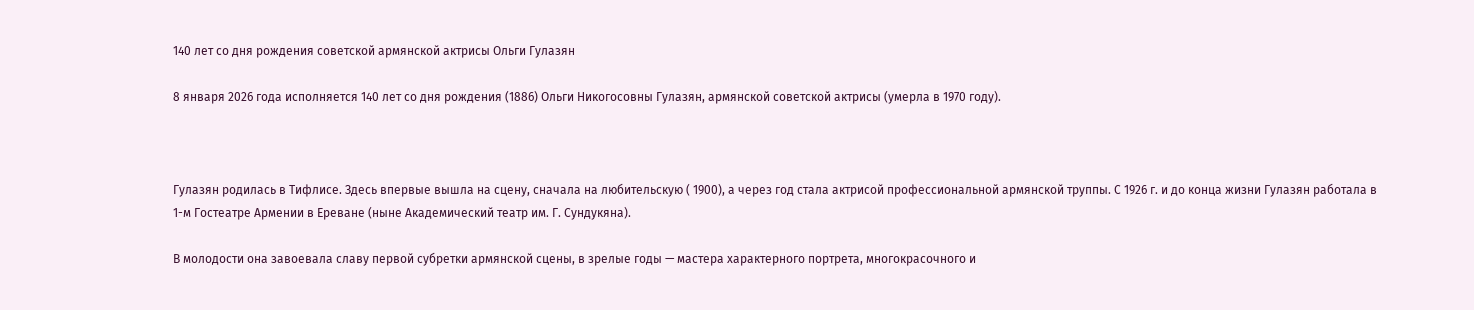140 лет со дня рождения советской армянской актрисы Ольги Гулазян

8 января 2026 года исполняется 140 лет со дня рождения (1886) Ольги Никогосовны Гулазян, армянской советской актрисы (умерла в 1970 году).



Гулазян родилась в Тифлисе. Здесь впервые вышла на сцену, сначала на любительскую ( 1900), а через год стала актрисой профессиональной армянской труппы. С 1926 г. и до конца жизни Гулазян работала в 1-м Гостеатре Армении в Ереване (ныне Академический театр им. Г. Сундукяна).

В молодости она завоевала славу первой субретки армянской сцены, в зрелые годы — мастера характерного портрета, многокрасочного и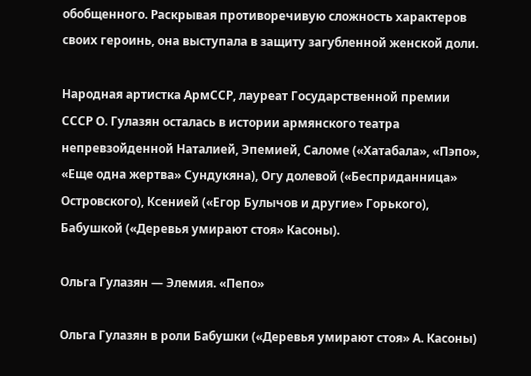обобщенного. Раскрывая противоречивую сложность характеров своих героинь, она выступала в защиту загубленной женской доли.

Народная артистка АрмССР, лауреат Государственной премии СССР О. Гулазян осталась в истории армянского театра непревзойденной Наталией, Эпемией, Саломе («Хатабала», «Пэпо», «Еще одна жертва» Сундукяна), Огу долевой («Бесприданница» Островского), Ксенией («Егор Булычов и другие» Горького), Бабушкой («Деревья умирают стоя» Касоны).

Ольга Гулазян — Элемия. «Пепо»

Ольга Гулазян в роли Бабушки («Деревья умирают стоя» А. Касоны)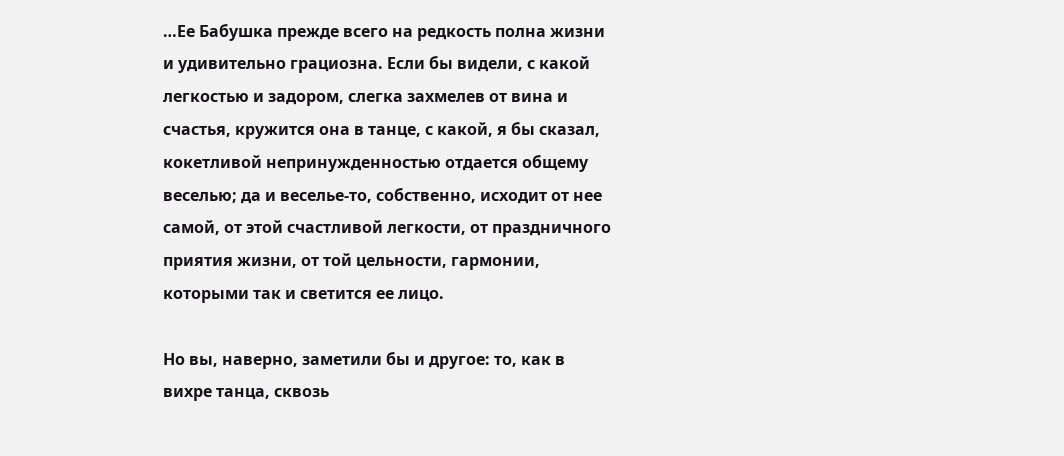…Ее Бабушка прежде всего на редкость полна жизни и удивительно грациозна. Если бы видели, с какой легкостью и задором, слегка захмелев от вина и счастья, кружится она в танце, с какой, я бы сказал, кокетливой непринужденностью отдается общему веселью; да и веселье-то, собственно, исходит от нее самой, от этой счастливой легкости, от праздничного приятия жизни, от той цельности, гармонии, которыми так и светится ее лицо.

Но вы, наверно, заметили бы и другое: то, как в вихре танца, сквозь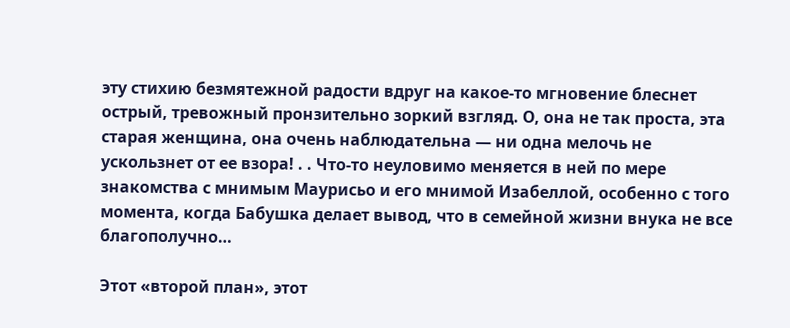эту стихию безмятежной радости вдруг на какое-то мгновение блеснет острый, тревожный пронзительно зоркий взгляд. О, она не так проста, эта старая женщина, она очень наблюдательна — ни одна мелочь не ускользнет от ее взора! . . Что-то неуловимо меняется в ней по мере знакомства с мнимым Маурисьо и его мнимой Изабеллой, особенно с того момента, когда Бабушка делает вывод, что в семейной жизни внука не все благополучно…

Этот «второй план», этот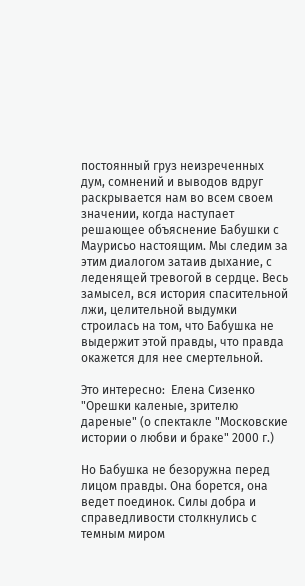постоянный груз неизреченных дум, сомнений и выводов вдруг раскрывается нам во всем своем значении, когда наступает решающее объяснение Бабушки с Маурисьо настоящим. Мы следим за этим диалогом затаив дыхание, с леденящей тревогой в сердце. Весь замысел, вся история спасительной лжи, целительной выдумки строилась на том, что Бабушка не выдержит этой правды, что правда окажется для нее смертельной.

Это интересно:  Елена Сизенко "Орешки каленые, зрителю дареные" (о спектакле "Московские истории о любви и браке" 2000 г.)

Но Бабушка не безоружна перед лицом правды. Она борется, она ведет поединок. Силы добра и справедливости столкнулись с темным миром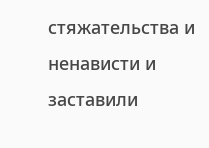стяжательства и ненависти и заставили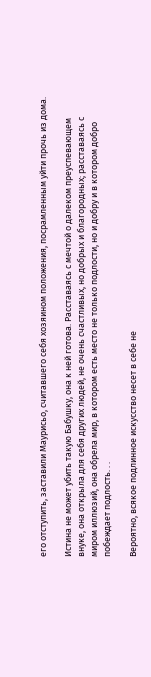его отступить, заставили Маурисьо, считавшего себя хозяином положения, посрамленным уйти прочь из дома.

Истина не может убить такую Бабушку, она к ней готова. Расставаясь с мечтой о далеком преуспевающем внуке, она открыла для себя других людей, не очень счастливых, но добрых и благородных; расставаясь с миром иллюзий, она обрела мир, в котором есть место не только подлости, но и добру и в котором добро побеждает подлость. . .

Вероятно, всякое подлинное искусство несет в себе не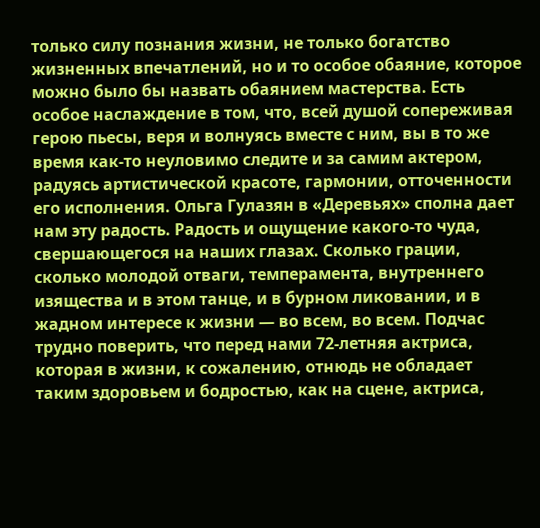только силу познания жизни, не только богатство жизненных впечатлений, но и то особое обаяние, которое можно было бы назвать обаянием мастерства. Есть особое наслаждение в том, что, всей душой сопереживая герою пьесы, веря и волнуясь вместе с ним, вы в то же время как-то неуловимо следите и за самим актером, радуясь артистической красоте, гармонии, отточенности его исполнения. Ольга Гулазян в «Деревьях» сполна дает нам эту радость. Радость и ощущение какого-то чуда, свершающегося на наших глазах. Сколько грации, сколько молодой отваги, темперамента, внутреннего изящества и в этом танце, и в бурном ликовании, и в жадном интересе к жизни — во всем, во всем. Подчас трудно поверить, что перед нами 72-летняя актриса, которая в жизни, к сожалению, отнюдь не обладает таким здоровьем и бодростью, как на сцене, актриса,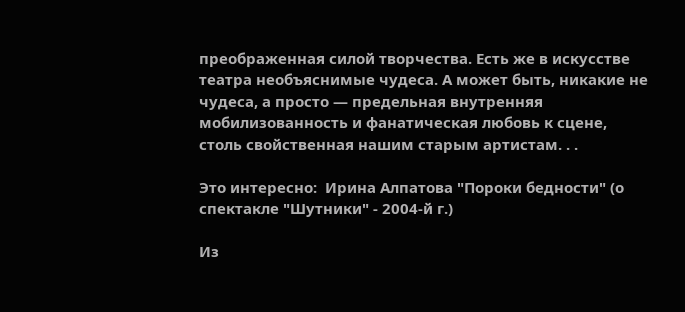преображенная силой творчества. Есть же в искусстве театра необъяснимые чудеса. А может быть, никакие не чудеса, а просто — предельная внутренняя мобилизованность и фанатическая любовь к сцене, столь свойственная нашим старым артистам. . .

Это интересно:  Ирина Алпатова "Пороки бедности" (о спектакле "Шутники" - 2004-й г.)

Из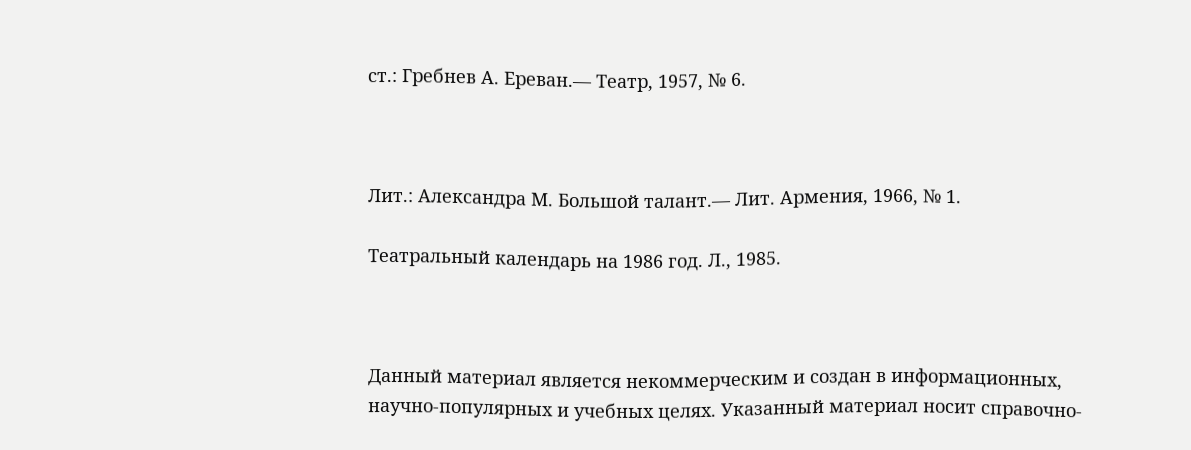ст.: Гребнев А. Ереван.— Театр, 1957, № 6.



Лит.: Александра М. Большой талант.— Лит. Армения, 1966, № 1.

Театральный календарь на 1986 год. Л., 1985.



Данный материал является некоммерческим и создан в информационных, научно-популярных и учебных целях. Указанный материал носит справочно-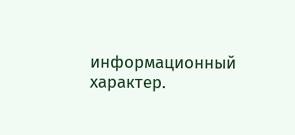информационный характер.